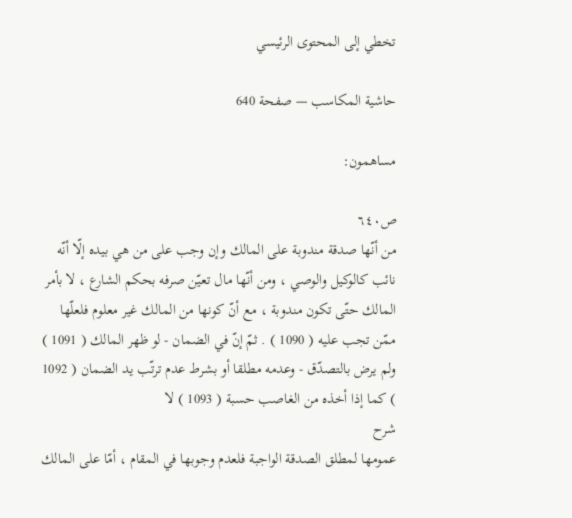تخطي إلى المحتوى الرئيسي

حاشية المكاسب — صفحة 640

مساهمون:

ص٦٤٠
من أنّها صدقة مندوبة على المالك وإن وجب على من هي بيده إلّا أنّه نائب كالوكيل والوصي ، ومن أنّها مال تعيّن صرفه بحكم الشارع ، لا بأمر المالك حتّى تكون مندوبة ، مع أنّ كونها من المالك غير معلوم فلعلّها ممّن تجب عليه ( 1090 ) . ثمّ إنّ في الضمان - لو ظهر المالك ( 1091 ) ولم يرض بالتصدّق - وعدمه مطلقا أو بشرط عدم ترتّب يد الضمان ( 1092 ) كما إذا أخذه من الغاصب حسبة ( 1093 ) لا
شرح
عمومها لمطلق الصدقة الواجبة فلعدم وجوبها في المقام ، أمّا على المالك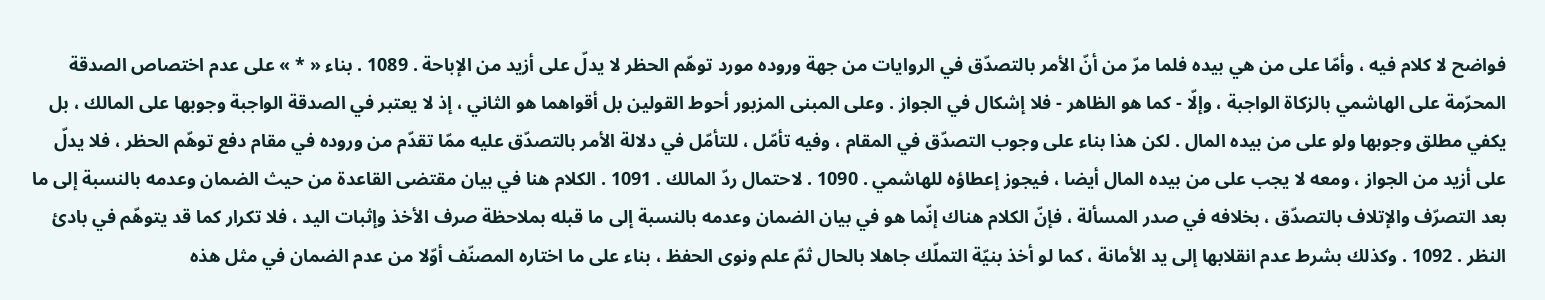فواضح لا كلام فيه ، وأمّا على من هي بيده فلما مرّ من أنّ الأمر بالتصدّق في الروايات من جهة وروده مورد توهّم الحظر لا يدلّ على أزيد من الإباحة . 1089 . بناء « * » على عدم اختصاص الصدقة المحرّمة على الهاشمي بالزكاة الواجبة ، وإلّا - كما هو الظاهر - فلا إشكال في الجواز . وعلى المبنى المزبور أحوط القولين بل أقواهما هو الثاني ، إذ لا يعتبر في الصدقة الواجبة وجوبها على المالك ، بل يكفي مطلق وجوبها ولو على من بيده المال . لكن هذا بناء على وجوب التصدّق في المقام ، وفيه تأمّل ، للتأمّل في دلالة الأمر بالتصدّق عليه ممّا تقدّم من وروده في مقام دفع توهّم الحظر ، فلا يدلّ على أزيد من الجواز ، ومعه لا يجب على من بيده المال أيضا ، فيجوز إعطاؤه للهاشمي . 1090 . لاحتمال ردّ المالك . 1091 . الكلام هنا في بيان مقتضى القاعدة من حيث الضمان وعدمه بالنسبة إلى ما بعد التصرّف والإتلاف بالتصدّق ، بخلافه في صدر المسألة ، فإنّ الكلام هناك إنّما هو في بيان الضمان وعدمه بالنسبة إلى ما قبله بملاحظة صرف الأخذ وإثبات اليد ، فلا تكرار كما قد يتوهّم في بادئ النظر . 1092 . وكذلك بشرط عدم انقلابها إلى يد الأمانة ، كما لو أخذ بنيّة التملّك جاهلا بالحال ثمّ علم ونوى الحفظ ، بناء على ما اختاره المصنّف أوّلا من عدم الضمان في مثل هذه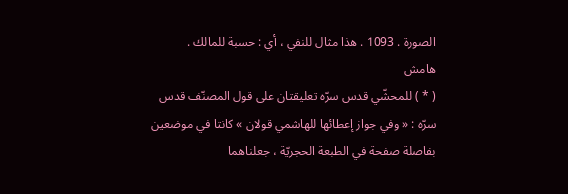الصورة . 1093 . هذا مثال للنفي ، أي : حسبة للمالك .
هامش
( * ) للمحشّي قدس سرّه تعليقتان على قول المصنّف قدس سرّه : « وفي جواز إعطائها للهاشمي قولان » كانتا في موضعين بفاصلة صفحة في الطبعة الحجريّة ، جعلناهما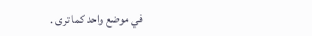في موضع واحد كما ترى .